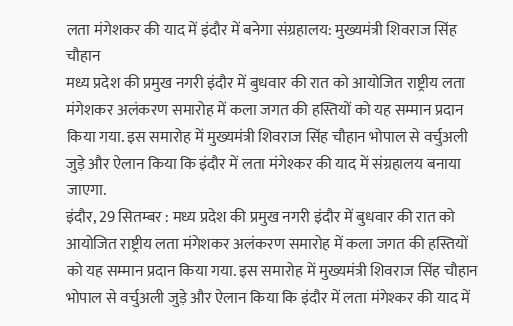लता मंगेशकर की याद में इंदौर में बनेगा संग्रहालय: मुख्यमंत्री शिवराज सिंह चौहान
मध्य प्रदेश की प्रमुख नगरी इंदौर में बुधवार की रात को आयोजित राष्ट्रीय लता मंगेशकर अलंकरण समारोह में कला जगत की हस्तियों को यह सम्मान प्रदान किया गया. इस समारोह में मुख्यमंत्री शिवराज सिंह चौहान भोपाल से वर्चुअली जुड़े और ऐलान किया कि इंदौर में लता मंगेश्कर की याद में संग्रहालय बनाया जाएगा.
इंदौर, 29 सितम्बर : मध्य प्रदेश की प्रमुख नगरी इंदौर में बुधवार की रात को आयोजित राष्ट्रीय लता मंगेशकर अलंकरण समारोह में कला जगत की हस्तियों को यह सम्मान प्रदान किया गया. इस समारोह में मुख्यमंत्री शिवराज सिंह चौहान भोपाल से वर्चुअली जुड़े और ऐलान किया कि इंदौर में लता मंगेश्कर की याद में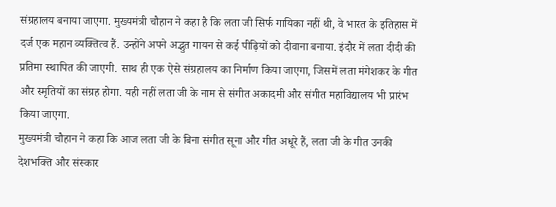संग्रहालय बनाया जाएगा. मुख्यमंत्री चौहान ने कहा है कि लता जी सिर्फ गायिका नहीं थी, वे भारत के इतिहास में दर्ज एक महान व्यक्तित्व हैं. उन्होंने अपने अद्भुत गायन से कई पीढ़ियों को दीवाना बनाया. इंदौर में लता दीदी की प्रतिमा स्थापित की जाएगी. साथ ही एक ऐसे संग्रहालय का निर्माण किया जाएगा, जिसमें लता मंगेशकर के गीत और स्मृतियों का संग्रह होगा. यही नहीं लता जी के नाम से संगीत अकादमी और संगीत महाविद्यालय भी प्रारंभ किया जाएगा.
मुख्यमंत्री चौहान ने कहा कि आज लता जी के बिना संगीत सूना और गीत अधूरे हैं, लता जी के गीत उनकी देशभक्ति और संस्कार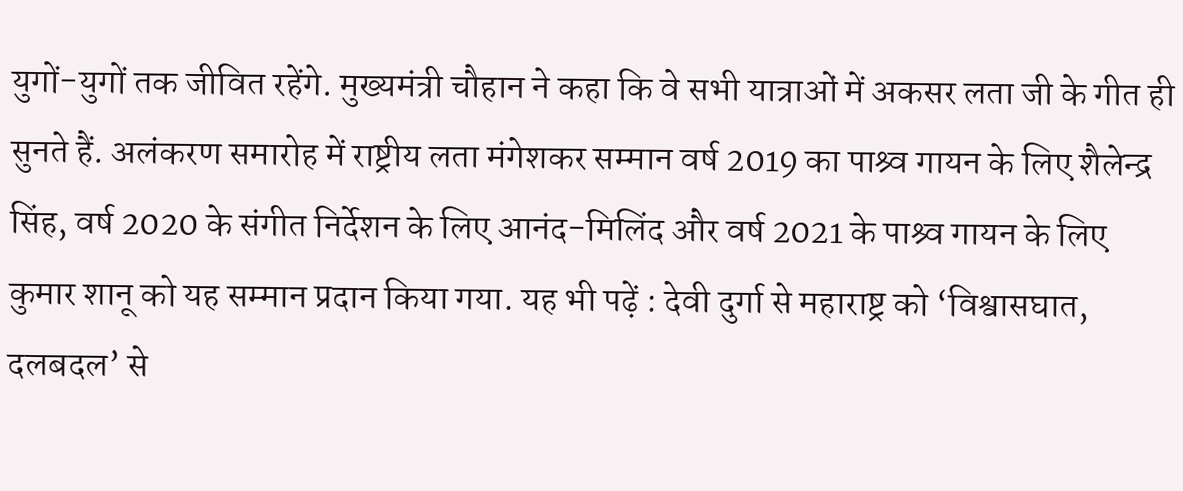युगों-युगों तक जीवित रहेंगे. मुख्यमंत्री चौहान ने कहा कि वे सभी यात्राओं में अकसर लता जी के गीत ही सुनते हैं. अलंकरण समारोह में राष्ट्रीय लता मंगेशकर सम्मान वर्ष 2019 का पाश्र्व गायन के लिए शैलेन्द्र सिंह, वर्ष 2020 के संगीत निर्देशन के लिए आनंद-मिलिंद और वर्ष 2021 के पाश्र्व गायन के लिए कुमार शानू को यह सम्मान प्रदान किया गया. यह भी पढ़ें : देवी दुर्गा से महाराष्ट्र को ‘विश्वासघात, दलबदल’ से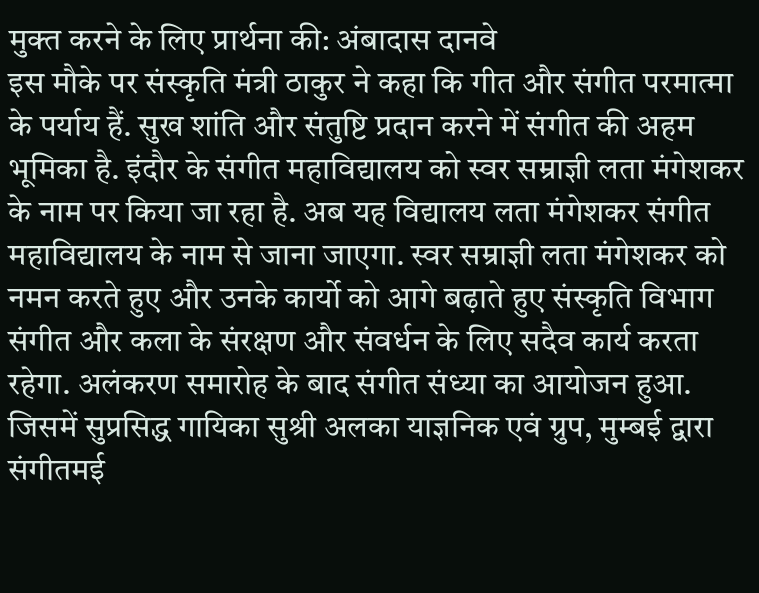मुक्त करने के लिए प्रार्थना की: अंबादास दानवे
इस मौके पर संस्कृति मंत्री ठाकुर ने कहा कि गीत और संगीत परमात्मा के पर्याय हैं. सुख शांति और संतुष्टि प्रदान करने में संगीत की अहम भूमिका है. इंदौर के संगीत महाविद्यालय को स्वर सम्राज्ञी लता मंगेशकर के नाम पर किया जा रहा है. अब यह विद्यालय लता मंगेशकर संगीत महाविद्यालय के नाम से जाना जाएगा. स्वर सम्राज्ञी लता मंगेशकर को नमन करते हुए और उनके कार्यो को आगे बढ़ाते हुए संस्कृति विभाग संगीत और कला के संरक्षण और संवर्धन के लिए सदैव कार्य करता रहेगा. अलंकरण समारोह के बाद संगीत संध्या का आयोजन हुआ. जिसमें सुप्रसिद्ध गायिका सुश्री अलका याज्ञनिक एवं ग्रुप, मुम्बई द्वारा संगीतमई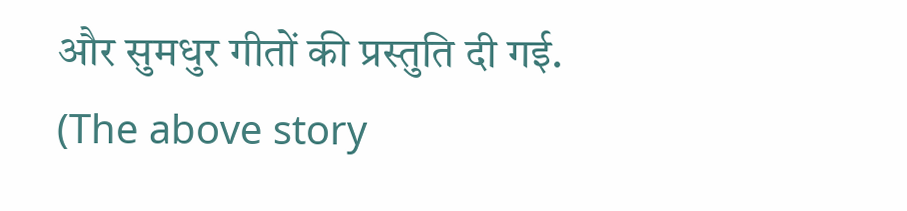और सुमधुर गीतों की प्रस्तुति दी गई.
(The above story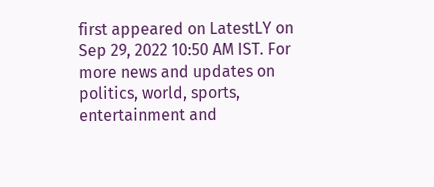first appeared on LatestLY on Sep 29, 2022 10:50 AM IST. For more news and updates on politics, world, sports, entertainment and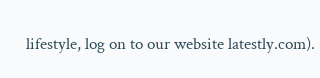lifestyle, log on to our website latestly.com).